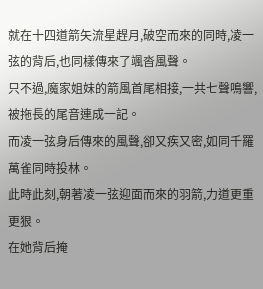就在十四道箭矢流星趕月,破空而來的同時,凌一弦的背后,也同樣傳來了颯沓風聲。
只不過,魔家姐妹的箭風首尾相接,一共七聲鳴響,被拖長的尾音連成一記。
而凌一弦身后傳來的風聲,卻又疾又密,如同千羅萬雀同時投林。
此時此刻,朝著凌一弦迎面而來的羽箭,力道更重更狠。
在她背后掩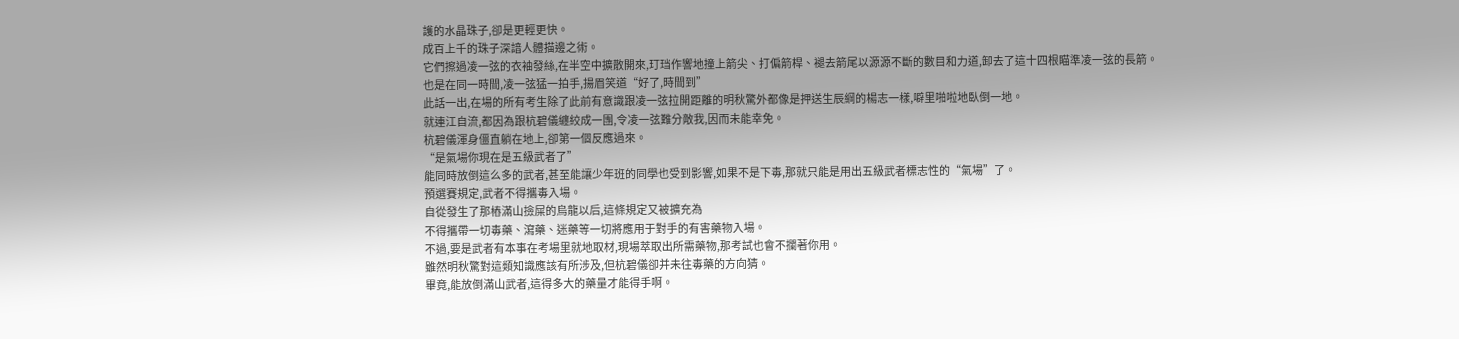護的水晶珠子,卻是更輕更快。
成百上千的珠子深諳人體描邊之術。
它們擦過凌一弦的衣袖發絲,在半空中擴散開來,玎珰作響地撞上箭尖、打偏箭桿、褪去箭尾以源源不斷的數目和力道,卸去了這十四根瞄準凌一弦的長箭。
也是在同一時間,凌一弦猛一拍手,揚眉笑道“好了,時間到”
此話一出,在場的所有考生除了此前有意識跟凌一弦拉開距離的明秋驚外都像是押送生辰綱的楊志一樣,噼里啪啦地臥倒一地。
就連江自流,都因為跟杭碧儀纏絞成一團,令凌一弦難分敵我,因而未能幸免。
杭碧儀渾身僵直躺在地上,卻第一個反應過來。
“是氣場你現在是五級武者了”
能同時放倒這么多的武者,甚至能讓少年班的同學也受到影響,如果不是下毒,那就只能是用出五級武者標志性的“氣場”了。
預選賽規定,武者不得攜毒入場。
自從發生了那樁滿山撿屎的烏龍以后,這條規定又被擴充為
不得攜帶一切毒藥、瀉藥、迷藥等一切將應用于對手的有害藥物入場。
不過,要是武者有本事在考場里就地取材,現場萃取出所需藥物,那考試也會不攔著你用。
雖然明秋驚對這類知識應該有所涉及,但杭碧儀卻并未往毒藥的方向猜。
畢竟,能放倒滿山武者,這得多大的藥量才能得手啊。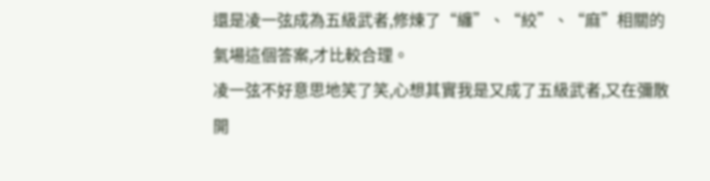還是凌一弦成為五級武者,修煉了“纏”、“絞”、“麻”相關的氣場這個答案,才比較合理。
凌一弦不好意思地笑了笑,心想其實我是又成了五級武者,又在彌散開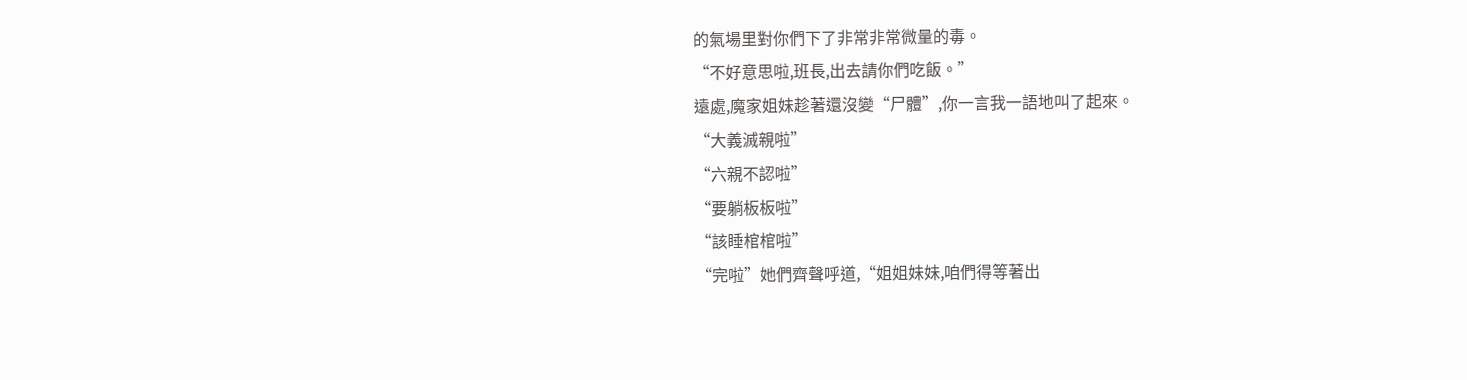的氣場里對你們下了非常非常微量的毒。
“不好意思啦,班長,出去請你們吃飯。”
遠處,魔家姐妹趁著還沒變“尸體”,你一言我一語地叫了起來。
“大義滅親啦”
“六親不認啦”
“要躺板板啦”
“該睡棺棺啦”
“完啦”她們齊聲呼道,“姐姐妹妹,咱們得等著出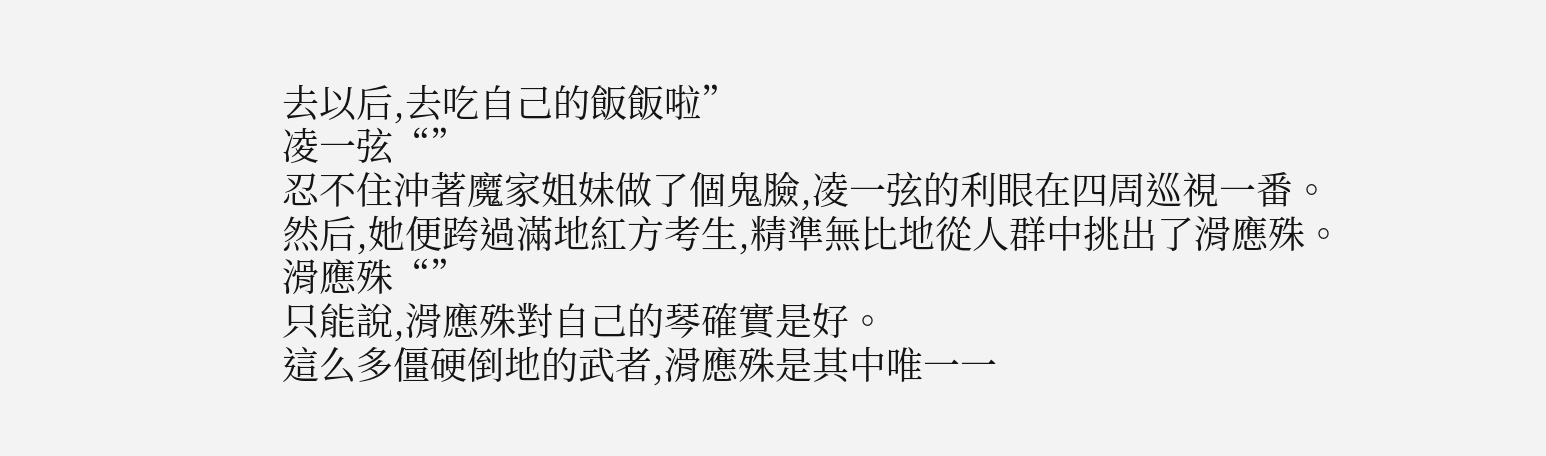去以后,去吃自己的飯飯啦”
凌一弦“”
忍不住沖著魔家姐妹做了個鬼臉,凌一弦的利眼在四周巡視一番。
然后,她便跨過滿地紅方考生,精準無比地從人群中挑出了滑應殊。
滑應殊“”
只能說,滑應殊對自己的琴確實是好。
這么多僵硬倒地的武者,滑應殊是其中唯一一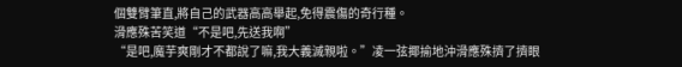個雙臂筆直,將自己的武器高高舉起,免得震傷的奇行種。
滑應殊苦笑道“不是吧,先送我啊”
“是吧,魔芋爽剛才不都說了嘛,我大義滅親啦。”凌一弦揶揄地沖滑應殊擠了擠眼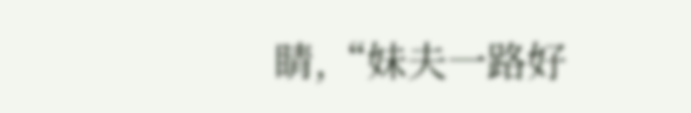睛,“妹夫一路好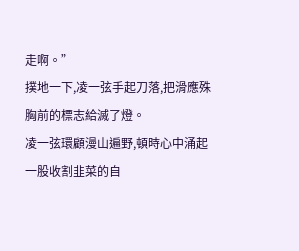走啊。”
撲地一下,凌一弦手起刀落,把滑應殊胸前的標志給滅了燈。
凌一弦環顧漫山遍野,頓時心中涌起一股收割韭菜的自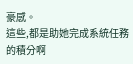豪感。
這些,都是助她完成系統任務的積分啊